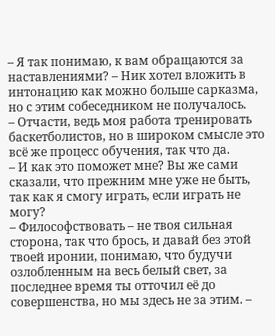– Я так понимаю, к вам обращаются за наставлениями? – Ник хотел вложить в интонацию как можно больше сарказма, но с этим собеседником не получалось.
– Отчасти, ведь моя работа тренировать баскетболистов, но в широком смысле это всё же процесс обучения, так что да.
– И как это поможет мне? Вы же сами сказали, что прежним мне уже не быть, так как я смогу играть, если играть не могу?
– Философствовать – не твоя сильная сторона, так что брось, и давай без этой твоей иронии, понимаю, что будучи озлобленным на весь белый свет, за последнее время ты отточил её до совершенства, но мы здесь не за этим. –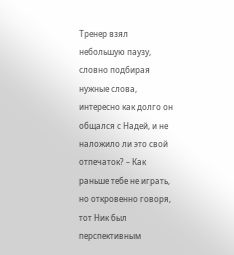Тренер взял небольшую паузу, словно подбирая нужные слова, интересно как долго он общался с Надей, и не наложило ли это свой отпечаток? – Как раньше тебе не играть, но откровенно говоря, тот Ник был перспективным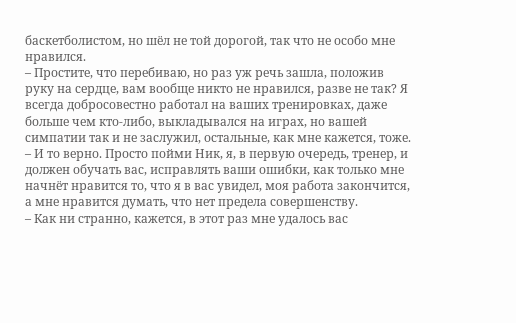баскетболистом, но шёл не той дорогой, так что не особо мне нравился.
– Простите, что перебиваю, но раз уж речь зашла, положив руку на сердце, вам вообще никто не нравился, разве не так? Я всегда добросовестно работал на ваших тренировках, даже больше чем кто-либо, выкладывался на играх, но вашей симпатии так и не заслужил, остальные, как мне кажется, тоже.
– И то верно. Просто пойми Ник, я, в первую очередь, тренер, и должен обучать вас, исправлять ваши ошибки, как только мне начнёт нравится то, что я в вас увидел, моя работа закончится, а мне нравится думать, что нет предела совершенству.
– Как ни странно, кажется, в этот раз мне удалось вас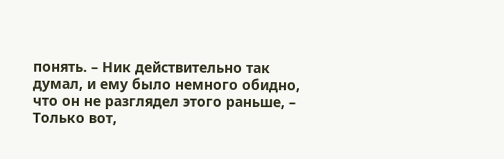понять. – Ник действительно так думал, и ему было немного обидно, что он не разглядел этого раньше, – Только вот,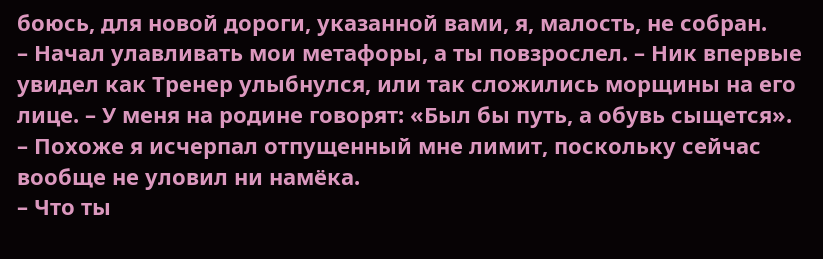боюсь, для новой дороги, указанной вами, я, малость, не собран.
– Начал улавливать мои метафоры, а ты повзрослел. – Ник впервые увидел как Тренер улыбнулся, или так сложились морщины на его лице. – У меня на родине говорят: «Был бы путь, а обувь сыщется».
– Похоже я исчерпал отпущенный мне лимит, поскольку сейчас вообще не уловил ни намёка.
– Что ты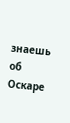знаешь об Оскаре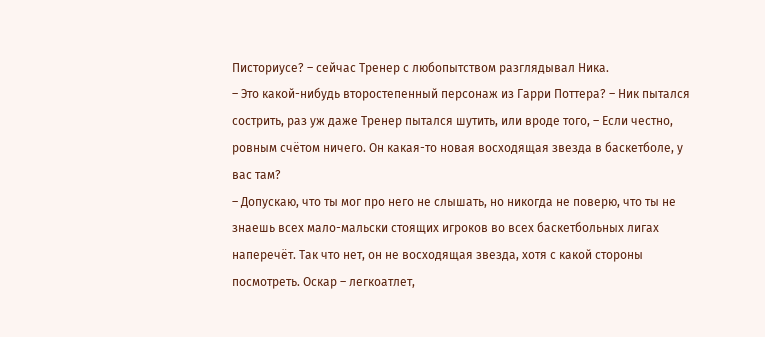Писториусе? – сейчас Тренер с любопытством разглядывал Ника.
– Это какой-нибудь второстепенный персонаж из Гарри Поттера? – Ник пытался сострить, раз уж даже Тренер пытался шутить, или вроде того, – Если честно, ровным счётом ничего. Он какая-то новая восходящая звезда в баскетболе, у вас там?
– Допускаю, что ты мог про него не слышать, но никогда не поверю, что ты не знаешь всех мало-мальски стоящих игроков во всех баскетбольных лигах наперечёт. Так что нет, он не восходящая звезда, хотя с какой стороны посмотреть. Оскар – легкоатлет,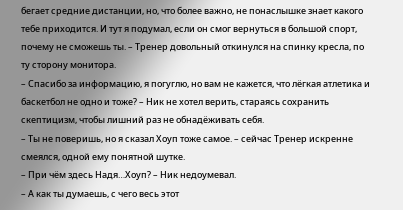бегает средние дистанции, но, что более важно, не понаслышке знает какого тебе приходится. И тут я подумал, если он смог вернуться в большой спорт, почему не сможешь ты. – Тренер довольный откинулся на спинку кресла, по ту сторону монитора.
– Спасибо за информацию, я погуглю, но вам не кажется, что лёгкая атлетика и баскетбол не одно и тоже? – Ник не хотел верить, стараясь сохранить скептицизм, чтобы лишний раз не обнадёживать себя.
– Ты не поверишь, но я сказал Хоуп тоже самое. – сейчас Тренер искренне смеялся, одной ему понятной шутке.
– При чём здесь Надя…Хоуп? – Ник недоумевал.
– А как ты думаешь, с чего весь этот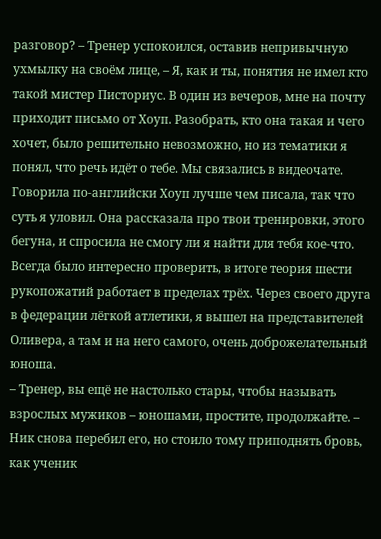разговор? – Тренер успокоился, оставив непривычную ухмылку на своём лице, – Я, как и ты, понятия не имел кто такой мистер Писториус. В один из вечеров, мне на почту приходит письмо от Хоуп. Разобрать, кто она такая и чего хочет, было решительно невозможно, но из тематики я понял, что речь идёт о тебе. Мы связались в видеочате. Говорила по-английски Хоуп лучше чем писала, так что суть я уловил. Она рассказала про твои тренировки, этого бегуна, и спросила не смогу ли я найти для тебя кое-что. Всегда было интересно проверить, в итоге теория шести рукопожатий работает в пределах трёх. Через своего друга в федерации лёгкой атлетики, я вышел на представителей Оливера, а там и на него самого, очень доброжелательный юноша.
– Тренер, вы ещё не настолько стары, чтобы называть взрослых мужиков – юношами, простите, продолжайте. – Ник снова перебил его, но стоило тому приподнять бровь, как ученик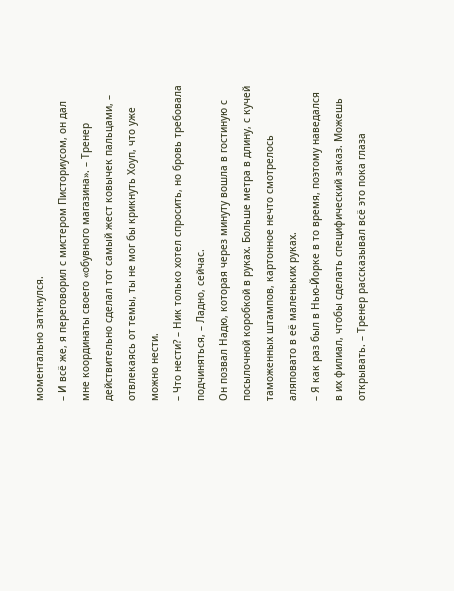моментально заткнулся.
– И всё же, я переговорил с мистером Писториусом, он дал мне координаты своего «обувного магазина». – Тренер действительно сделал тот самый жест ковычек пальцами, – отвлекаясь от темы, ты не мог бы крикнуть Хоуп, что уже можно нести.
– Что нести? – Ник только хотел спросить, но бровь требовала подчиняться, – Ладно, сейчас.
Он позвал Надю, которая через минуту вошла в гостиную с посылочной коробкой в руках. Больше метра в длину, с кучей таможенных штампов, картонное нечто смотрелось аляповато в её маленьких руках.
– Я как раз был в Нью-Йорке в то время, поэтому наведался в их филиал, чтобы сделать специфический заказ. Можешь открывать. – Тренер рассказывал всё это пока глаза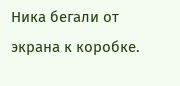Ника бегали от экрана к коробке.